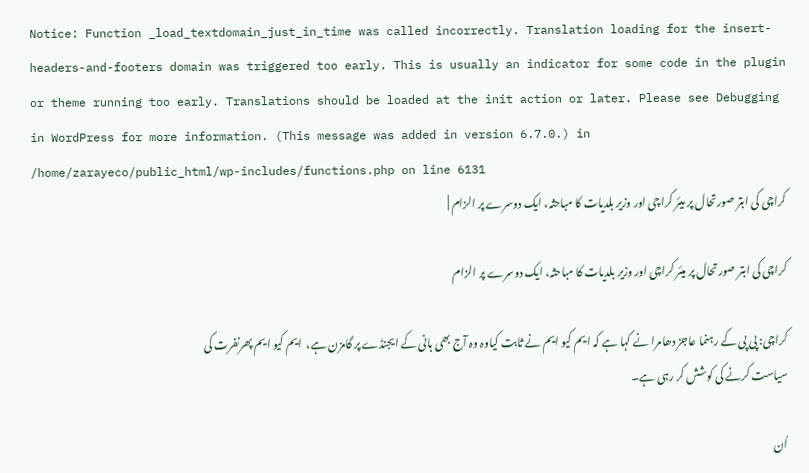Notice: Function _load_textdomain_just_in_time was called incorrectly. Translation loading for the insert-headers-and-footers domain was triggered too early. This is usually an indicator for some code in the plugin or theme running too early. Translations should be loaded at the init action or later. Please see Debugging in WordPress for more information. (This message was added in version 6.7.0.) in /home/zarayeco/public_html/wp-includes/functions.php on line 6131
کراچی کی ابتر صورتحال پر میئر کراچی اور وزیر بلدیات کا مباحثہ، ایک دوسرے پر الزام |

کراچی کی ابتر صورتحال پر میئر کراچی اور وزیر بلدیات کا مباحثہ، ایک دوسرے پر الزام

کراچی: پی پی کے رہنما عاجز دھامرا نے کہا ہے کہ ایم کیو ایم نے ثابت کیاوہ وہ آج بھی بانی کے ایجنڈے پر گامزن ہے،  ایم کیو ایم پھرنفرت کی سیاست کرنے کی کوشش کر رہی ہے۔

اُن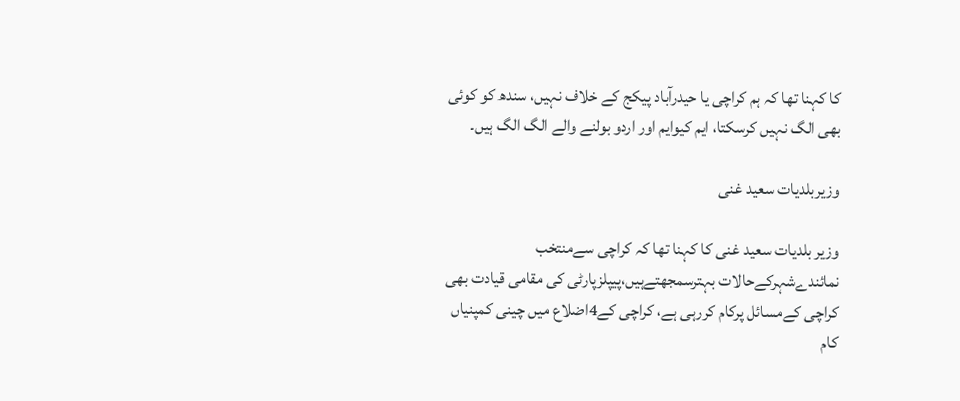کا کہنا تھا کہ ہم کراچی یا حیدرآباد پیکج کے خلاف نہیں، سندھ کو کوئی بھی الگ نہیں کرسکتا، ایم کیوایم اور اردو بولنے والے الگ الگ ہیں۔

وزیربلدیات سعید غنی

وزیر بلدیات سعید غنی کا کہنا تھا کہ کراچی سےمنتخب نمائندےشہرکےحالات بہترسمجھتےہیں،پیپلزپارٹی کی مقامی قیادت بھی کراچی کےمسائل پرکام کررہی ہے، کراچی کے4اضلاع میں چینی کمپنیاں کام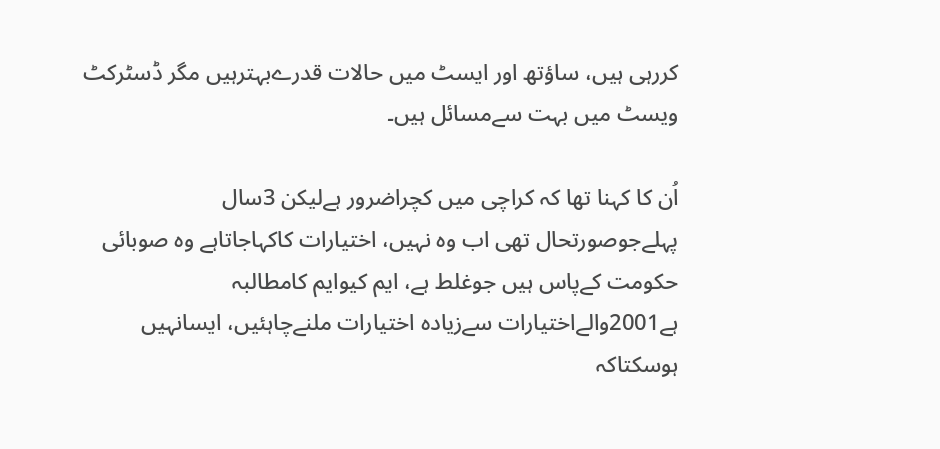کررہی ہیں، ساؤتھ اور ایسٹ میں حالات قدرےبہترہیں مگر ڈسٹرکٹ ویسٹ میں بہت سےمسائل ہیں۔

اُن کا کہنا تھا کہ کراچی میں کچراضرور ہےلیکن 3سال پہلےجوصورتحال تھی اب وہ نہیں، اختیارات کاکہاجاتاہے وہ صوبائی حکومت کےپاس ہیں جوغلط ہے، ایم کیوایم کامطالبہ ہے2001والےاختیارات سےزیادہ اختیارات ملنےچاہئیں، ایسانہیں ہوسکتاکہ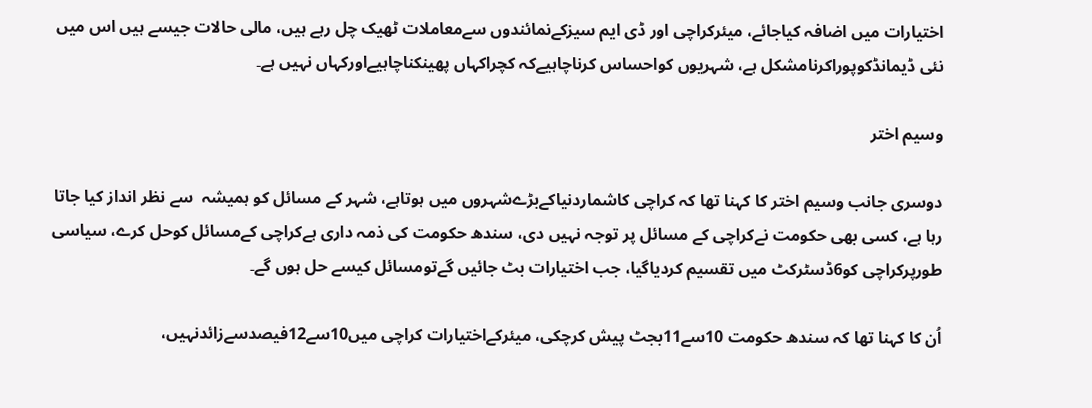اختیارات میں اضافہ کیاجائے، میئرکراچی اور ڈی ایم سیزکےنمائندوں سےمعاملات ٹھیک چل رہے ہیں، مالی حالات جیسے ہیں اس میں نئی ڈیمانڈکوپوراکرنامشکل ہے، شہریوں کواحساس کرناچاہیےکہ کچراکہاں پھینکناچاہیےاورکہاں نہیں ہے۔

وسیم اختر

دوسری جانب وسیم اختر کا کہنا تھا کہ کراچی کاشماردنیاکےبڑےشہروں میں ہوتاہے، شہر کے مسائل کو ہمیشہ  سے نظر انداز کیا جاتا رہا ہے، کسی بھی حکومت نےکراچی کے مسائل پر توجہ نہیں دی، سندھ حکومت کی ذمہ داری ہےکراچی کےمسائل کوحل کرے، سیاسی طورپرکراچی کو6ڈسٹرکٹ میں تقسیم کردیاگیا، جب اختیارات بٹ جائیں گےتومسائل کیسے حل ہوں گے۔

اُن کا کہنا تھا کہ سندھ حکومت 10سے11بجٹ پیش کرچکی، میئرکےاختیارات کراچی میں10سے12فیصدسےزائدنہیں،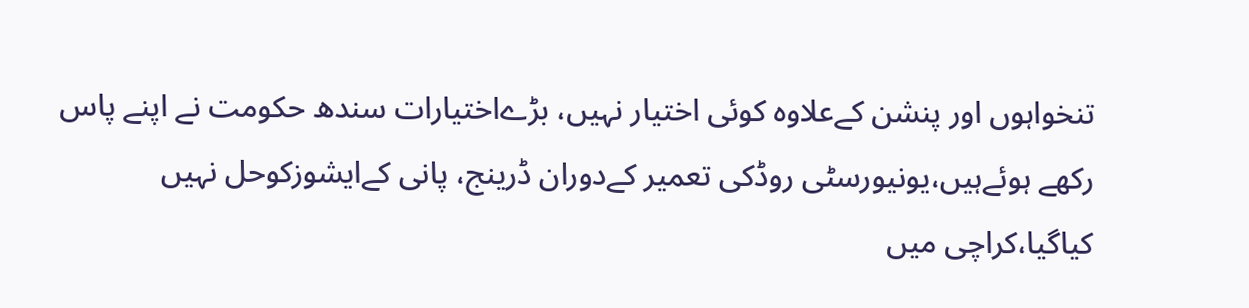تنخواہوں اور پنشن کےعلاوہ کوئی اختیار نہیں، بڑےاختیارات سندھ حکومت نے اپنے پاس رکھے ہوئےہیں،یونیورسٹی روڈکی تعمیر کےدوران ڈرینج، پانی کےایشوزکوحل نہیں کیاگیا،کراچی میں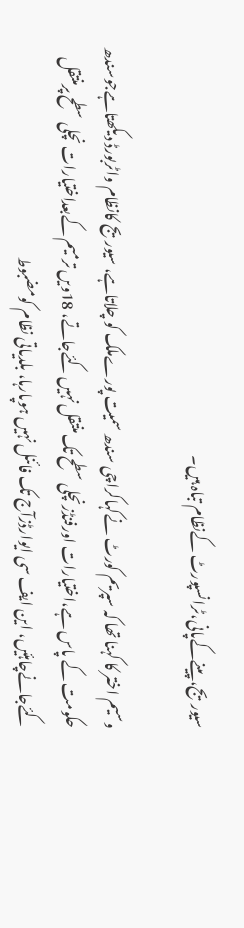سیوریج،پینےکےپانی،ٹرانسپورٹ کےنظام تباہ ہیں۔

وسیم اختر کا کہنا تھا کہ سپریم کورٹ نےکہاکراچی سندھ سمیت پورےملک کو چلاتاہے، سیوریج کانظام واٹربورڈ دیکھتاہےجوسندھ حکومت کے پاس ہے،اختیارات اورفنڈزنچلی سطح تک منتقل نہیں کئےجاتے، 18ویں ترمیم کےبعداختیارات نچلی سطح پرمنتقل کئےجانےچاہئیں، این ایف سی ایوارڈزآج تک فائنل نہیں ہوپارہا، بلدیاتی نظام کومضبوط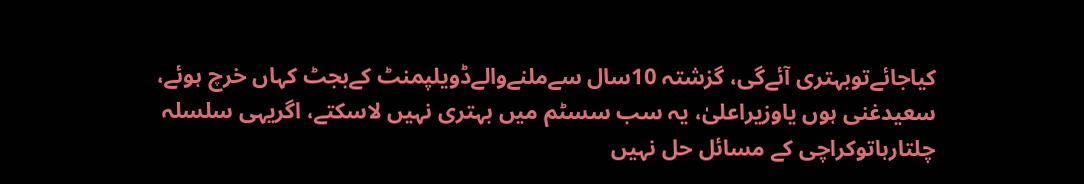کیاجائےتوبہتری آئےگی، گزشتہ 10سال سےملنےوالےڈویلپمنٹ کےبجٹ کہاں خرچ ہوئے، سعیدغنی ہوں یاوزیراعلیٰ، یہ سب سسٹم میں بہتری نہیں لاسکتے، اگریہی سلسلہ چلتارہاتوکراچی کے مسائل حل نہیں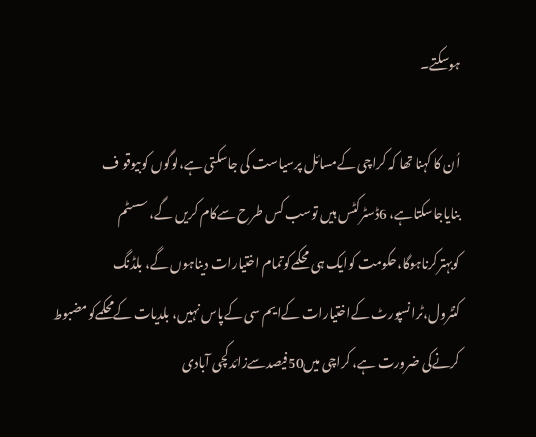ہوسکتے۔

اُن کا کہنا تھا کہ کراچی کےمسائل پرسیاست کی جاسکتی ہے،لوگوں کوبیوقو ف بنایاجاسکتاہے، 6ڈسٹرکٹس ہیں توسب کس طرح سےکام کریں گے، سسٹم کوبہترکرناہوگا،حکومت کوایک ہی محکمےکوتمام اختیارات دیناہوں گے، بلڈنگ کنٹرول،ٹرانسپورٹ کےاختیارات کےایم سی کےپاس نہیں، بلدیات کےمحکمےکومضبوط کرنےکی ضرورت ہے، کراچی میں50فیصدسےزائدکچی آبادی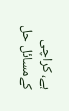ہے، کراچی کےمسائل حل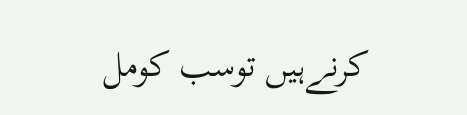کرنےہیں توسب کومل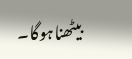بیٹھناہوگا۔